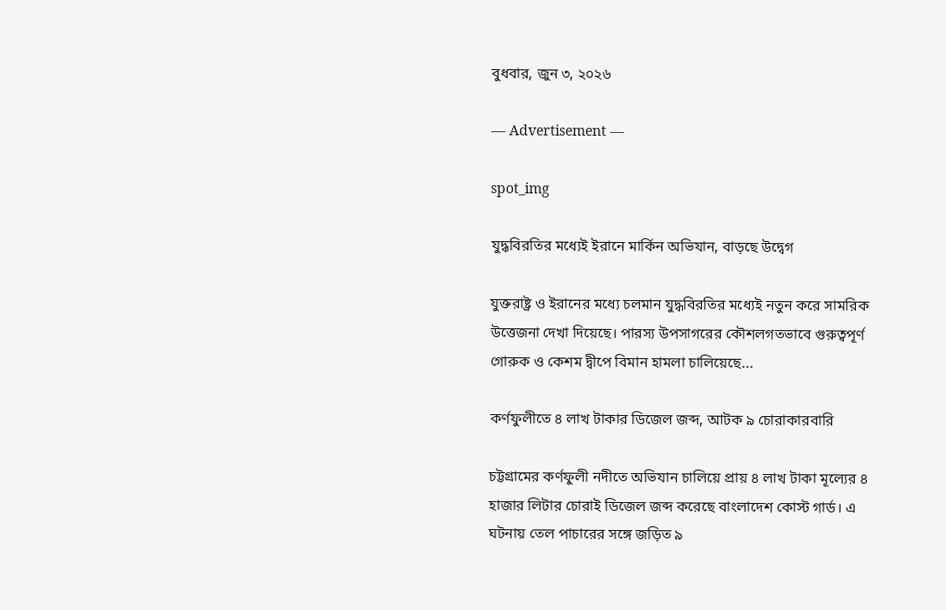বুধবার, জুন ৩, ২০২৬

― Advertisement ―

spot_img

যুদ্ধবিরতির মধ্যেই ইরানে মার্কিন অভিযান, বাড়ছে উদ্বেগ

যুক্তরাষ্ট্র ও ইরানের মধ্যে চলমান যুদ্ধবিরতির মধ্যেই নতুন করে সামরিক উত্তেজনা দেখা দিয়েছে। পারস্য উপসাগরের কৌশলগতভাবে গুরুত্বপূর্ণ গোরুক ও কেশম দ্বীপে বিমান হামলা চালিয়েছে...

কর্ণফুলীতে ৪ লাখ টাকার ডিজেল জব্দ, আটক ৯ চোরাকারবারি

চট্টগ্রামের কর্ণফুলী নদীতে অভিযান চালিয়ে প্রায় ৪ লাখ টাকা মূল্যের ৪ হাজার লিটার চোরাই ডিজেল জব্দ করেছে বাংলাদেশ কোস্ট গার্ড। এ ঘটনায় তেল পাচারের সঙ্গে জড়িত ৯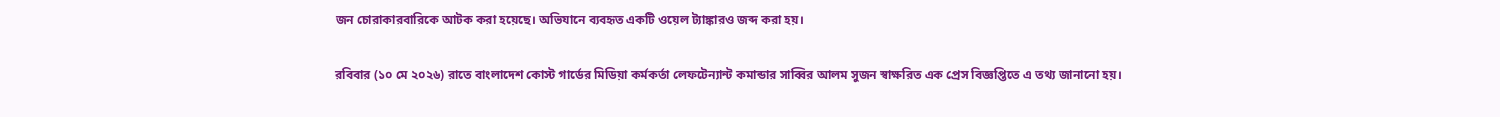জন চোরাকারবারিকে আটক করা হয়েছে। অভিযানে ব্যবহৃত একটি ওয়েল ট্যাঙ্কারও জব্দ করা হয়।

রবিবার (১০ মে ২০২৬) রাতে বাংলাদেশ কোস্ট গার্ডের মিডিয়া কর্মকর্তা লেফটেন্যান্ট কমান্ডার সাব্বির আলম সুজন স্বাক্ষরিত এক প্রেস বিজ্ঞপ্তিতে এ তথ্য জানানো হয়।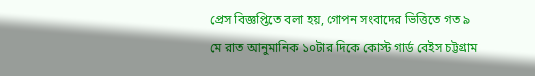প্রেস বিজ্ঞপ্তিতে বলা হয়, গোপন সংবাদের ভিত্তিতে গত ৯ মে রাত আনুমানিক ১০টার দিকে কোস্ট গার্ড বেইস চট্টগ্রাম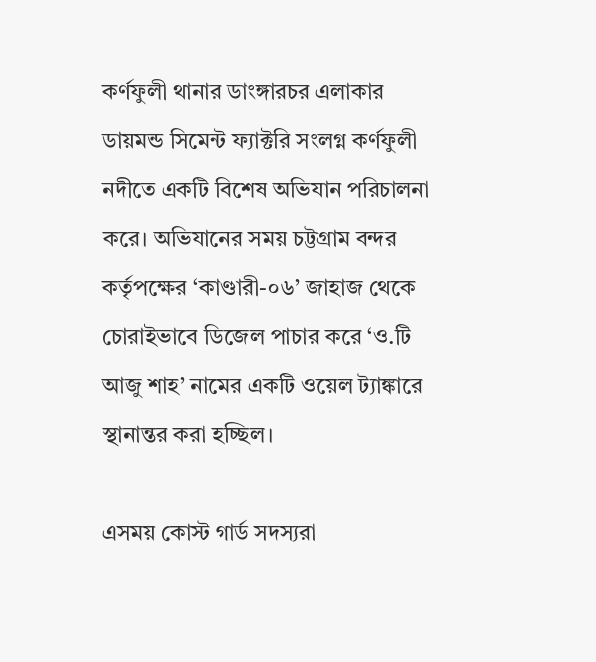কর্ণফুলী থানার ডাংঙ্গারচর এলাকার ডায়মন্ড সিমেন্ট ফ্যাক্টরি সংলগ্ন কর্ণফুলী নদীতে একটি বিশেষ অভিযান পরিচালনা করে। অভিযানের সময় চট্টগ্রাম বন্দর কর্তৃপক্ষের ‘কাণ্ডারী-০৬’ জাহাজ থেকে চোরাইভাবে ডিজেল পাচার করে ‘ও.টি আজু শাহ’ নামের একটি ওয়েল ট্যাঙ্কারে স্থানান্তর করা হচ্ছিল।

এসময় কোস্ট গার্ড সদস্যরা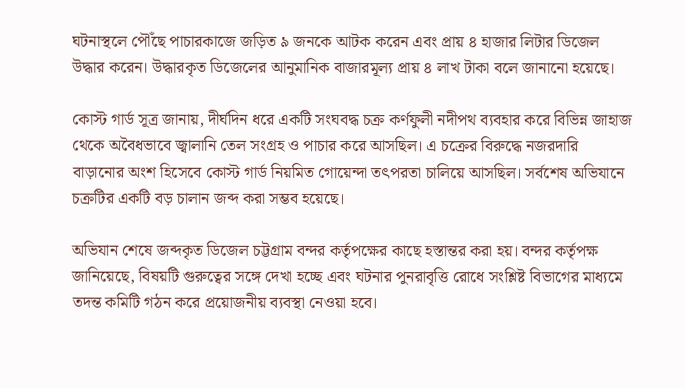ঘটনাস্থলে পৌঁছে পাচারকাজে জড়িত ৯ জনকে আটক করেন এবং প্রায় ৪ হাজার লিটার ডিজেল উদ্ধার করেন। উদ্ধারকৃত ডিজেলের আনুমানিক বাজারমূল্য প্রায় ৪ লাখ টাকা বলে জানানো হয়েছে।

কোস্ট গার্ড সূত্র জানায়, দীর্ঘদিন ধরে একটি সংঘবদ্ধ চক্র কর্ণফুলী নদীপথ ব্যবহার করে বিভিন্ন জাহাজ থেকে অবৈধভাবে জ্বালানি তেল সংগ্রহ ও পাচার করে আসছিল। এ চক্রের বিরুদ্ধে নজরদারি বাড়ানোর অংশ হিসেবে কোস্ট গার্ড নিয়মিত গোয়েন্দা তৎপরতা চালিয়ে আসছিল। সর্বশেষ অভিযানে চক্রটির একটি বড় চালান জব্দ করা সম্ভব হয়েছে।

অভিযান শেষে জব্দকৃত ডিজেল চট্টগ্রাম বন্দর কর্তৃপক্ষের কাছে হস্তান্তর করা হয়। বন্দর কর্তৃপক্ষ জানিয়েছে, বিষয়টি গুরুত্বের সঙ্গে দেখা হচ্ছে এবং ঘটনার পুনরাবৃত্তি রোধে সংশ্লিষ্ট বিভাগের মাধ্যমে তদন্ত কমিটি গঠন করে প্রয়োজনীয় ব্যবস্থা নেওয়া হবে।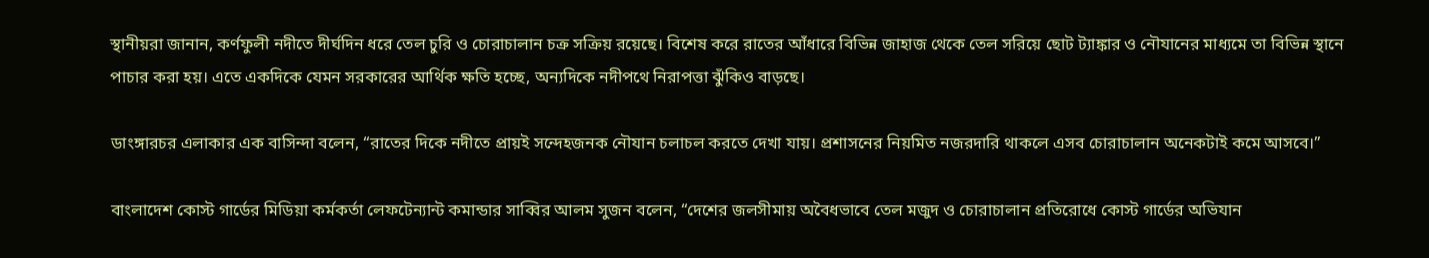স্থানীয়রা জানান, কর্ণফুলী নদীতে দীর্ঘদিন ধরে তেল চুরি ও চোরাচালান চক্র সক্রিয় রয়েছে। বিশেষ করে রাতের আঁধারে বিভিন্ন জাহাজ থেকে তেল সরিয়ে ছোট ট্যাঙ্কার ও নৌযানের মাধ্যমে তা বিভিন্ন স্থানে পাচার করা হয়। এতে একদিকে যেমন সরকারের আর্থিক ক্ষতি হচ্ছে, অন্যদিকে নদীপথে নিরাপত্তা ঝুঁকিও বাড়ছে।

ডাংঙ্গারচর এলাকার এক বাসিন্দা বলেন, “রাতের দিকে নদীতে প্রায়ই সন্দেহজনক নৌযান চলাচল করতে দেখা যায়। প্রশাসনের নিয়মিত নজরদারি থাকলে এসব চোরাচালান অনেকটাই কমে আসবে।”

বাংলাদেশ কোস্ট গার্ডের মিডিয়া কর্মকর্তা লেফটেন্যান্ট কমান্ডার সাব্বির আলম সুজন বলেন, “দেশের জলসীমায় অবৈধভাবে তেল মজুদ ও চোরাচালান প্রতিরোধে কোস্ট গার্ডের অভিযান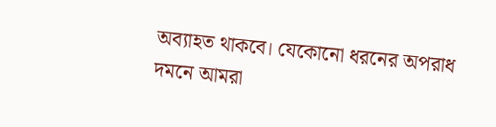অব্যাহত থাকবে। যেকোনো ধরনের অপরাধ দমনে আমরা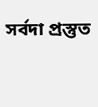সর্বদা প্রস্তুত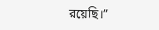রয়েছি।”